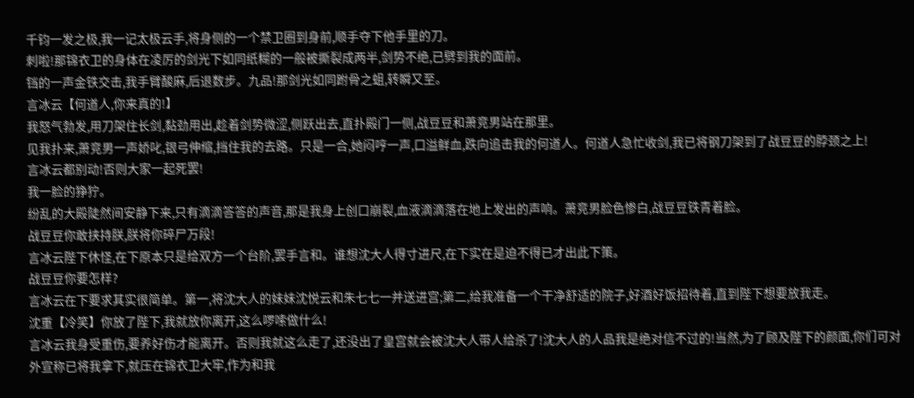千钧一发之极,我一记太极云手,将身侧的一个禁卫圈到身前,顺手夺下他手里的刀。
刺啦!那锦衣卫的身体在凌厉的剑光下如同纸糊的一般被撕裂成两半,剑势不绝,已劈到我的面前。
铛的一声金铁交击,我手臂酸麻,后退数步。九品!那剑光如同跗骨之蛆,转瞬又至。
言冰云【何道人,你来真的!】
我怒气勃发,用刀架住长剑,黏劲用出,趁着剑势微涩,侧跃出去,直扑殿门一侧,战豆豆和萧竞男站在那里。
见我扑来,萧竞男一声娇叱,银弓伸缩,挡住我的去路。只是一合,她闷哼一声,口溢鲜血,跌向追击我的何道人。何道人急忙收剑,我已将钢刀架到了战豆豆的脖颈之上!
言冰云都别动!否则大家一起死罢!
我一脸的狰狞。
纷乱的大殿陡然间安静下来,只有滴滴答答的声音,那是我身上创口崩裂,血液滴滴落在地上发出的声响。萧竞男脸色惨白,战豆豆铁青着脸。
战豆豆你敢挟持朕,朕将你碎尸万段!
言冰云陛下休怪,在下原本只是给双方一个台阶,罢手言和。谁想沈大人得寸进尺,在下实在是迫不得已才出此下策。
战豆豆你要怎样?
言冰云在下要求其实很简单。第一,将沈大人的妹妹沈悦云和朱七七一并送进宫;第二,给我准备一个干净舒适的院子,好酒好饭招待着,直到陛下想要放我走。
沈重【冷笑】你放了陛下,我就放你离开,这么啰嗦做什么!
言冰云我身受重伤,要养好伤才能离开。否则我就这么走了,还没出了皇宫就会被沈大人带人给杀了!沈大人的人品我是绝对信不过的!当然,为了顾及陛下的颜面,你们可对外宣称已将我拿下,就压在锦衣卫大牢,作为和我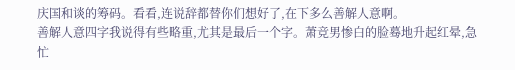庆国和谈的筹码。看看,连说辞都替你们想好了,在下多么善解人意啊。
善解人意四字我说得有些略重,尤其是最后一个字。萧竞男惨白的脸蓦地升起红晕,急忙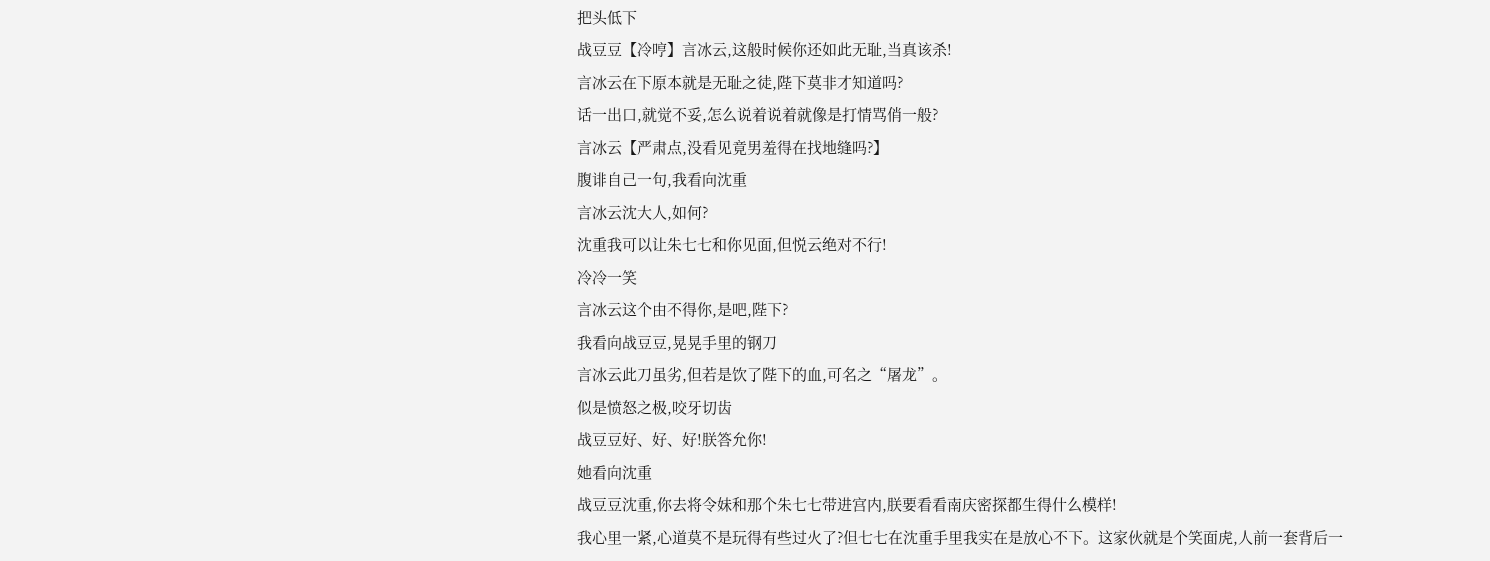把头低下
战豆豆【冷哼】言冰云,这般时候你还如此无耻,当真该杀!
言冰云在下原本就是无耻之徒,陛下莫非才知道吗?
话一出口,就觉不妥,怎么说着说着就像是打情骂俏一般?
言冰云【严肃点,没看见竟男羞得在找地缝吗?】
腹诽自己一句,我看向沈重
言冰云沈大人,如何?
沈重我可以让朱七七和你见面,但悦云绝对不行!
冷冷一笑
言冰云这个由不得你,是吧,陛下?
我看向战豆豆,晃晃手里的钢刀
言冰云此刀虽劣,但若是饮了陛下的血,可名之“屠龙”。
似是愤怒之极,咬牙切齿
战豆豆好、好、好!朕答允你!
她看向沈重
战豆豆沈重,你去将令妹和那个朱七七带进宫内,朕要看看南庆密探都生得什么模样!
我心里一紧,心道莫不是玩得有些过火了?但七七在沈重手里我实在是放心不下。这家伙就是个笑面虎,人前一套背后一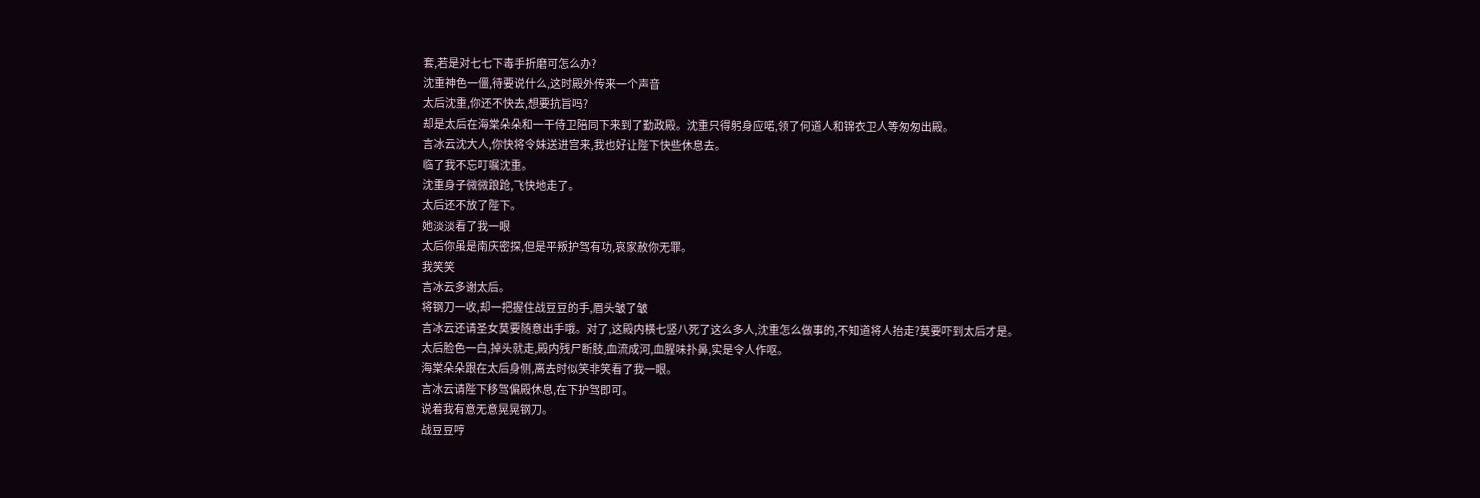套,若是对七七下毒手折磨可怎么办?
沈重神色一僵,待要说什么,这时殿外传来一个声音
太后沈重,你还不快去,想要抗旨吗?
却是太后在海棠朵朵和一干侍卫陪同下来到了勤政殿。沈重只得躬身应喏,领了何道人和锦衣卫人等匆匆出殿。
言冰云沈大人,你快将令妹送进宫来,我也好让陛下快些休息去。
临了我不忘叮嘱沈重。
沈重身子微微踉跄,飞快地走了。
太后还不放了陛下。
她淡淡看了我一眼
太后你虽是南庆密探,但是平叛护驾有功,哀家赦你无罪。
我笑笑
言冰云多谢太后。
将钢刀一收,却一把握住战豆豆的手,眉头皱了皱
言冰云还请圣女莫要随意出手哦。对了,这殿内横七竖八死了这么多人,沈重怎么做事的,不知道将人抬走?莫要吓到太后才是。
太后脸色一白,掉头就走,殿内残尸断肢,血流成河,血腥味扑鼻,实是令人作呕。
海棠朵朵跟在太后身侧,离去时似笑非笑看了我一眼。
言冰云请陛下移驾偏殿休息,在下护驾即可。
说着我有意无意晃晃钢刀。
战豆豆哼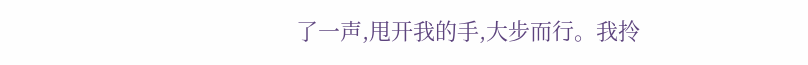了一声,甩开我的手,大步而行。我拎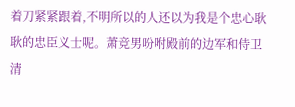着刀紧紧跟着,不明所以的人还以为我是个忠心耿耿的忠臣义士呢。萧竞男吩咐殿前的边军和侍卫清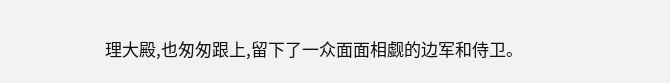理大殿,也匆匆跟上,留下了一众面面相觑的边军和侍卫。